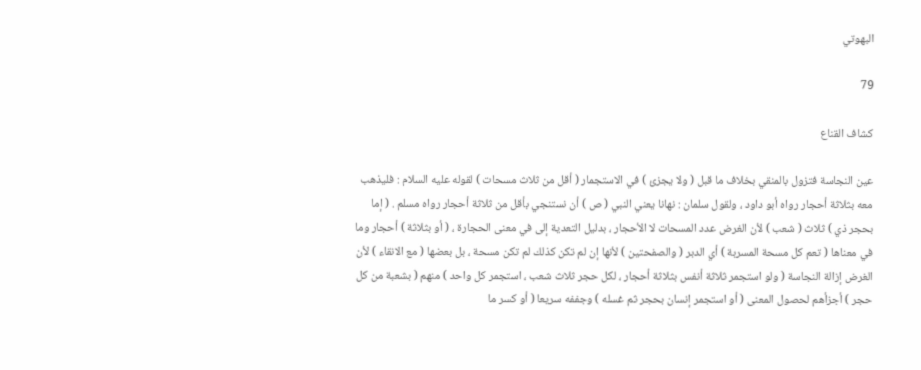البهوتي

79

كشاف القناع

عين النجاسة فتزول بالمنقي بخلاف ما قبل ( ولا يجزئ ) في الاستجمار ( أقل من ثلاث مسحات ) لقوله عليه السلام : فليذهب معه بثلاثة أحجار رواه أبو داود ، ولقول سلمان : نهانا يعني النبي ( ص ) أن نستنجي بأقل من ثلاثة أحجار رواه مسلم . ( إما بحجر ذي ) ثلاث ( شعب ) لأن الغرض عدد المسحات لا الأحجار ، بدليل التعدية إلى في معنى الحجارة ، ( أو بثلاثة ) أحجار وما في معناها ( تعم كل مسحة المسربة ) أي الدبر ( والصفحتين ) لأنها إن لم تكن كذلك لم تكن مسحة ، بل بعضها ( مع الانقاء ) لأن الغرض إزالة النجاسة ( ولو استجمر ثلاثة أنفس بثلاثة أحجار ، لكل حجر ثلاث شعب ، استجمر كل واحد ) منهم ( بشعبة من كل حجر ) أجزأهم لحصول المعنى ( أو استجمر إنسان بحجر ثم غسله ) وجففه سريعا ( أو كسر ما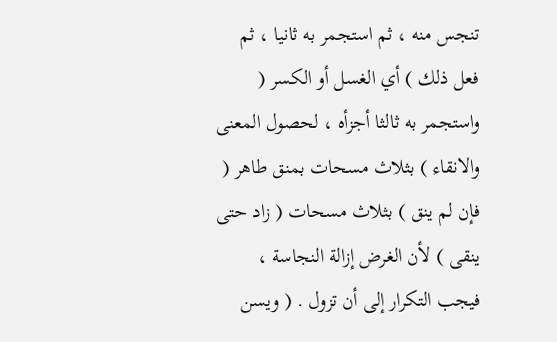تنجس منه ، ثم استجمر به ثانيا ، ثم فعل ذلك ) أي الغسل أو الكسر ( واستجمر به ثالثا أجزأه ، لحصول المعنى والانقاء ) بثلاث مسحات بمنق طاهر ( فإن لم ينق ) بثلاث مسحات ( زاد حتى ينقى ) لأن الغرض إزالة النجاسة ، فيجب التكرار إلى أن تزول . ( ويسن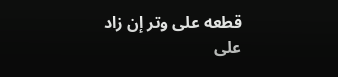قطعه على وتر إن زاد على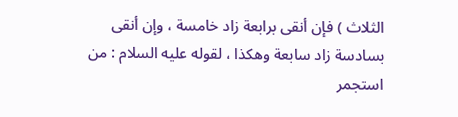الثلاث ) فإن أنقى برابعة زاد خامسة ، وإن أنقى بسادسة زاد سابعة وهكذا ، لقوله عليه السلام : من استجمر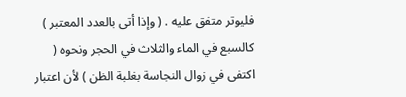فليوتر متفق عليه . ( وإذا أتى بالعدد المعتبر ) كالسبع في الماء والثلاث في الحجر ونحوه ( اكتفى في زوال النجاسة بغلبة الظن ) لأن اعتبار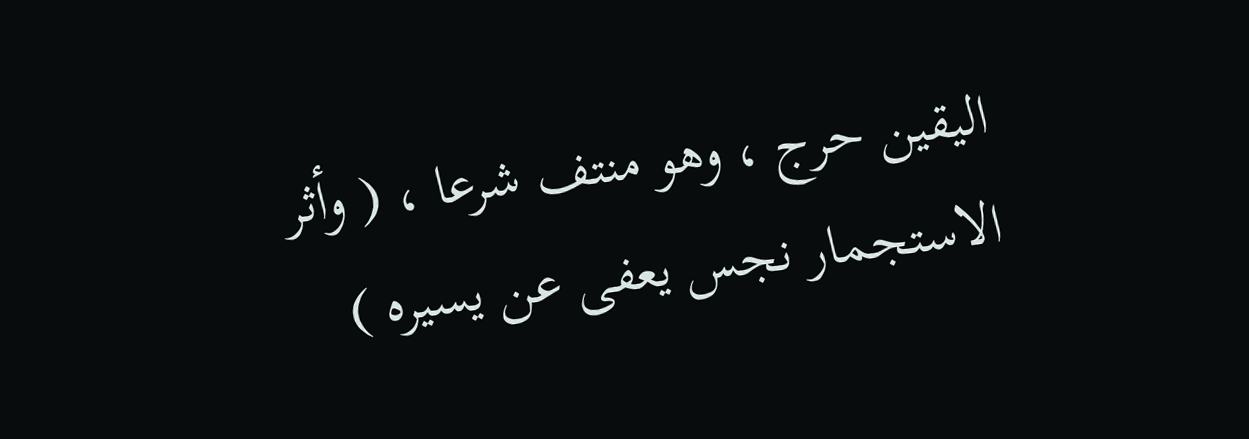اليقين حرج ، وهو منتف شرعا ، ( وأثر الاستجمار نجس يعفى عن يسيره )